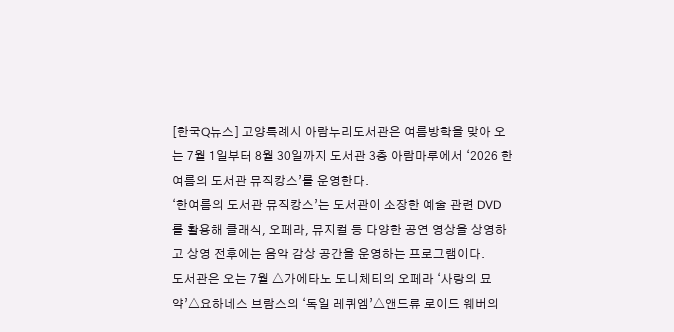[한국Q뉴스] 고양특례시 아람누리도서관은 여름방학을 맞아 오는 7월 1일부터 8월 30일까지 도서관 3층 아람마루에서 ‘2026 한여름의 도서관 뮤직캉스’를 운영한다.
‘한여름의 도서관 뮤직캉스’는 도서관이 소장한 예술 관련 DVD 를 활용해 클래식, 오페라, 뮤지컬 등 다양한 공연 영상을 상영하고 상영 전후에는 음악 감상 공간을 운영하는 프로그램이다.
도서관은 오는 7월 △가에타노 도니체티의 오페라 ‘사랑의 묘약’△요하네스 브람스의 ‘독일 레퀴엠’△앤드류 로이드 웨버의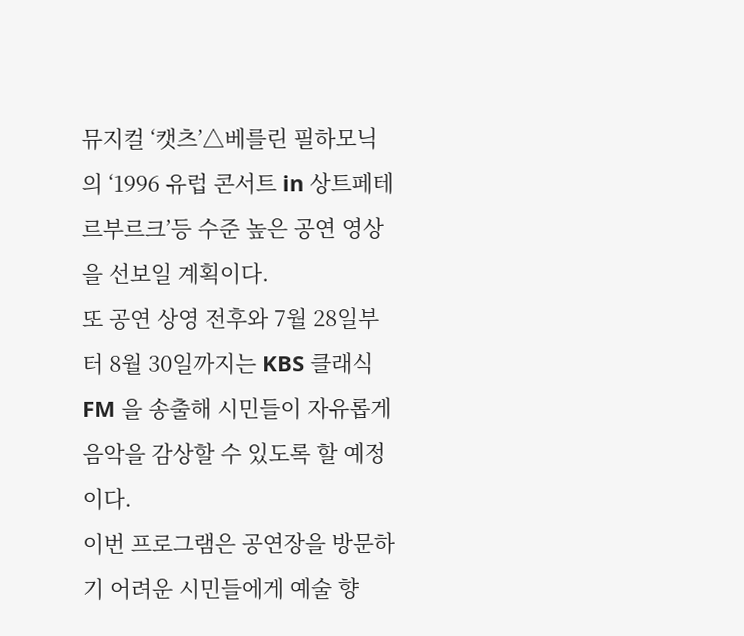뮤지컬 ‘캣츠’△베를린 필하모닉의 ‘1996 유럽 콘서트 in 상트페테르부르크’등 수준 높은 공연 영상을 선보일 계획이다.
또 공연 상영 전후와 7월 28일부터 8월 30일까지는 KBS 클래식 FM 을 송출해 시민들이 자유롭게 음악을 감상할 수 있도록 할 예정이다.
이번 프로그램은 공연장을 방문하기 어려운 시민들에게 예술 향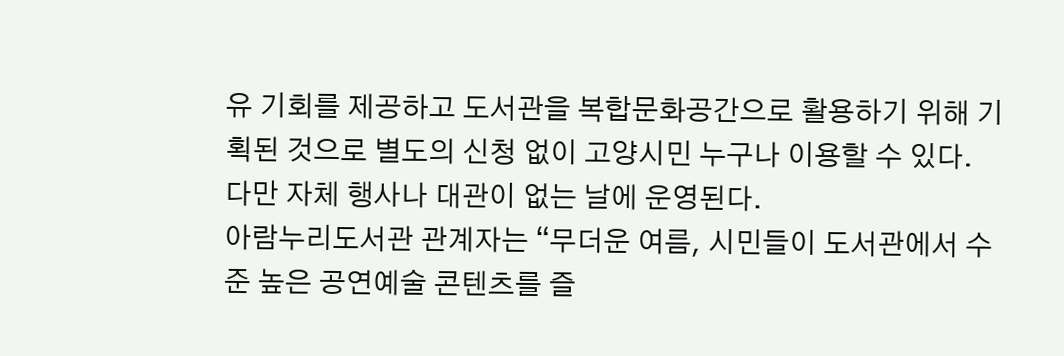유 기회를 제공하고 도서관을 복합문화공간으로 활용하기 위해 기획된 것으로 별도의 신청 없이 고양시민 누구나 이용할 수 있다.
다만 자체 행사나 대관이 없는 날에 운영된다.
아람누리도서관 관계자는 “무더운 여름, 시민들이 도서관에서 수준 높은 공연예술 콘텐츠를 즐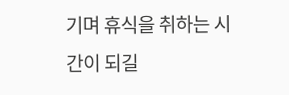기며 휴식을 취하는 시간이 되길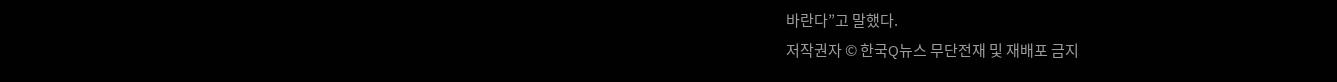바란다”고 말했다.
저작권자 © 한국Q뉴스 무단전재 및 재배포 금지